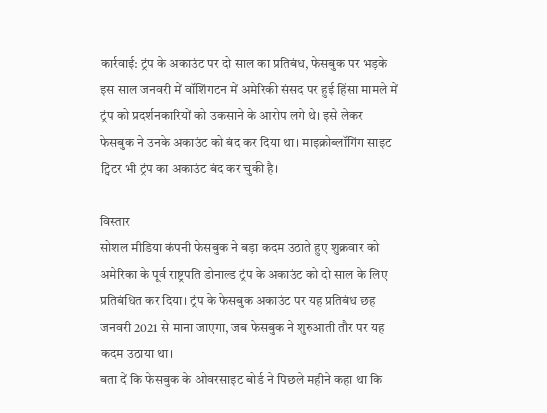कार्रवाई: ट्रंप के अकाउंट पर दो साल का प्रतिबंध, फेसबुक पर भड़के
इस साल जनवरी में वॉशिंगटन में अमेरिकी संसद पर हुई हिंसा मामले में ट्रंप को प्रदर्शनकारियों को उकसाने के आरोप लगे थे। इसे लेकर फेसबुक ने उनके अकाउंट को बंद कर दिया था। माइक्रोब्लॉगिंग साइट ट्विटर भी ट्रंप का अकाउंट बंद कर चुकी है।

विस्तार
सोशल मीडिया कंपनी फेसबुक ने बड़ा कदम उठाते हुए शुक्रवार को अमेरिका के पूर्व राष्ट्रपति डोनाल्ड ट्रंप के अकाउंट को दो साल के लिए प्रतिबंधित कर दिया। ट्रंप के फेसबुक अकाउंट पर यह प्रतिबंध छह जनवरी 2021 से माना जाएगा, जब फेसबुक ने शुरुआती तौर पर यह कदम उठाया था।
बता दें कि फेसबुक के ओवरसाइट बोर्ड ने पिछले महीने कहा था कि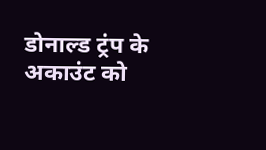डोनाल्ड ट्रंप के अकाउंट को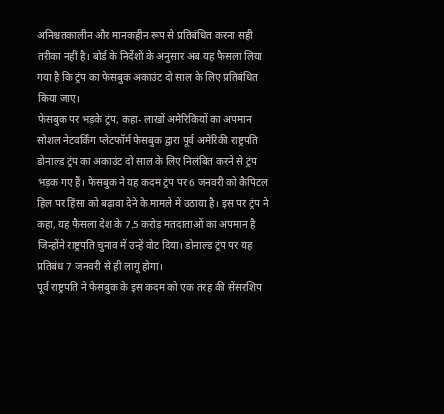अनिश्चतकालीन और मानकहीन रूप से प्रतिबंधित करना सही तरीका नहीं है। बोर्ड के निर्देशों के अनुसार अब यह फैसला लिया गया है कि ट्रंप का फेसबुक अकाउंट दो साल के लिए प्रतिबंधित किया जाए।
फेसबुक पर भड़के ट्रंप, कहा- लाखों अमेरिकियों का अपमान
सोशल नेटवर्किंग प्लेटफॉर्म फेसबुक द्वारा पूर्व अमेरिकी राष्ट्रपति डोनाल्ड ट्रंप का अकाउंट दो साल के लिए निलंबित करने से ट्रंप भड़क गए हैं। फेसबुक ने यह कदम ट्रंप पर 6 जनवरी को कैपिटल हिल पर हिंसा को बढ़ावा देने के मामले में उठाया है। इस पर ट्रंप ने कहा, यह फैसला देश के 7.5 करोड़ मतदाताओं का अपमान है जिन्होंने राष्ट्रपति चुनाव में उन्हें वोट दिया। डोनाल्ड ट्रंप पर यह प्रतिबंध 7 जनवरी से ही लागू होगा।
पूर्व राष्ट्रपति ने फेसबुक के इस कदम को एक तरह की सेंसरशिप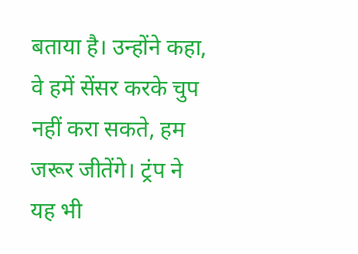बताया है। उन्होंने कहा, वे हमें सेंसर करके चुप नहीं करा सकते, हम जरूर जीतेंगे। ट्रंप ने यह भी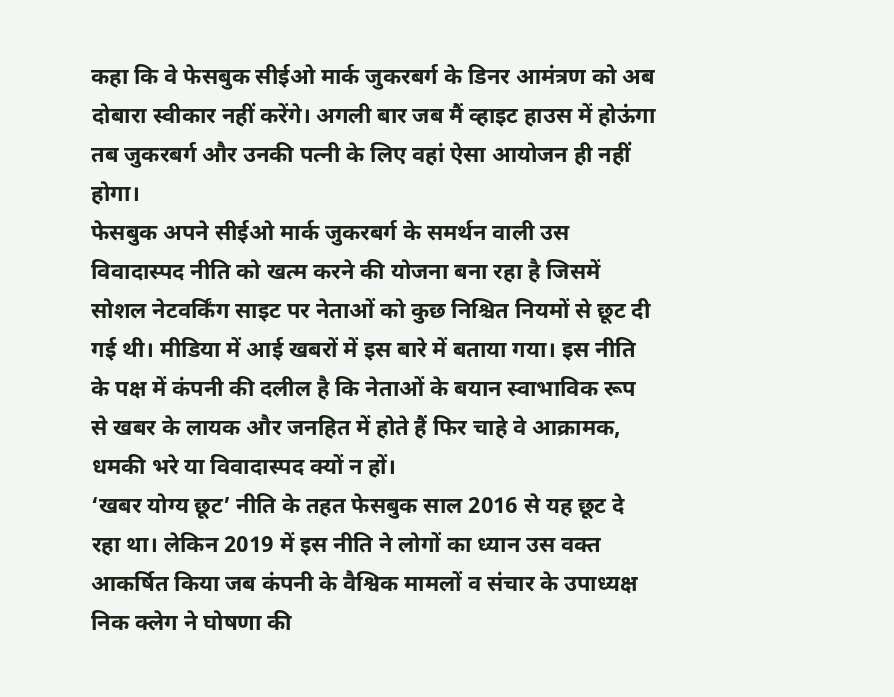कहा कि वे फेसबुक सीईओ मार्क जुकरबर्ग के डिनर आमंत्रण को अब दोबारा स्वीकार नहीं करेंगे। अगली बार जब मैं व्हाइट हाउस में होऊंगा तब जुकरबर्ग और उनकी पत्नी के लिए वहां ऐसा आयोजन ही नहीं होगा।
फेसबुक अपने सीईओ मार्क जुकरबर्ग के समर्थन वाली उस विवादास्पद नीति को खत्म करने की योजना बना रहा है जिसमें सोशल नेटवर्किंग साइट पर नेताओं को कुछ निश्चित नियमों से छूट दी गई थी। मीडिया में आई खबरों में इस बारे में बताया गया। इस नीति के पक्ष में कंपनी की दलील है कि नेताओं के बयान स्वाभाविक रूप से खबर के लायक और जनहित में होते हैं फिर चाहे वे आक्रामक, धमकी भरे या विवादास्पद क्यों न हों।
‘खबर योग्य छूट’ नीति के तहत फेसबुक साल 2016 से यह छूट दे रहा था। लेकिन 2019 में इस नीति ने लोगों का ध्यान उस वक्त आकर्षित किया जब कंपनी के वैश्विक मामलों व संचार के उपाध्यक्ष निक क्लेग ने घोषणा की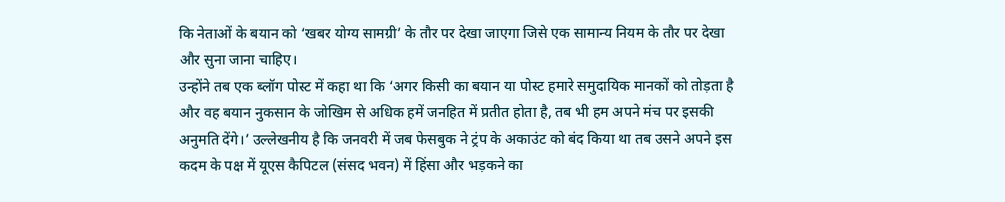कि नेताओं के बयान को ‘खबर योग्य सामग्री’ के तौर पर देखा जाएगा जिसे एक सामान्य नियम के तौर पर देखा और सुना जाना चाहिए।
उन्होंने तब एक ब्लॉग पोस्ट में कहा था कि ‘अगर किसी का बयान या पोस्ट हमारे समुदायिक मानकों को तोड़ता है और वह बयान नुकसान के जोखिम से अधिक हमें जनहित में प्रतीत होता है, तब भी हम अपने मंच पर इसकी अनुमति देंगे।’ उल्लेखनीय है कि जनवरी में जब फेसबुक ने ट्रंप के अकाउंट को बंद किया था तब उसने अपने इस कदम के पक्ष में यूएस कैपिटल (संसद भवन) में हिंसा और भड़कने का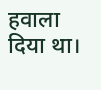हवाला दिया था।